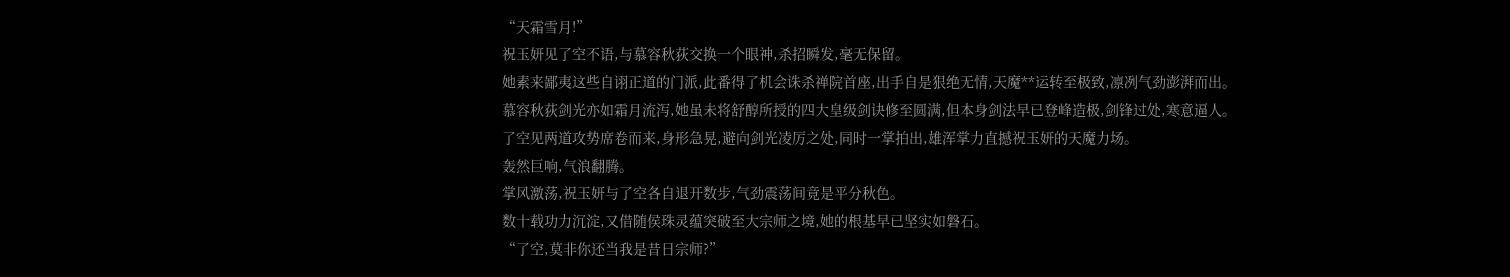“天霜雪月!”
祝玉妍见了空不语,与慕容秋荻交换一个眼神,杀招瞬发,毫无保留。
她素来鄙夷这些自诩正道的门派,此番得了机会诛杀禅院首座,出手自是狠绝无情,天魔**运转至极致,凛冽气劲澎湃而出。
慕容秋荻剑光亦如霜月流泻,她虽未将舒醇所授的四大皇级剑诀修至圆满,但本身剑法早已登峰造极,剑锋过处,寒意逼人。
了空见两道攻势席卷而来,身形急晃,避向剑光凌厉之处,同时一掌拍出,雄浑掌力直撼祝玉妍的天魔力场。
轰然巨响,气浪翻腾。
掌风激荡,祝玉妍与了空各自退开数步,气劲震荡间竟是平分秋色。
数十载功力沉淀,又借随侯珠灵蕴突破至大宗师之境,她的根基早已坚实如磐石。
“了空,莫非你还当我是昔日宗师?”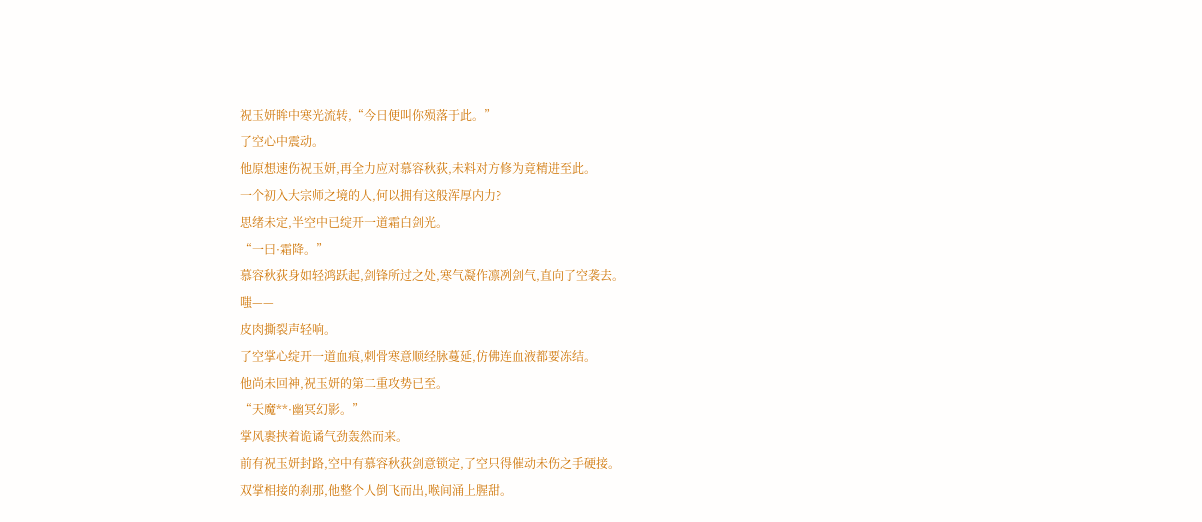祝玉妍眸中寒光流转,“今日便叫你殒落于此。”
了空心中震动。
他原想速伤祝玉妍,再全力应对慕容秋荻,未料对方修为竟精进至此。
一个初入大宗师之境的人,何以拥有这般浑厚内力?
思绪未定,半空中已绽开一道霜白剑光。
“一曰·霜降。”
慕容秋荻身如轻鸿跃起,剑锋所过之处,寒气凝作凛冽剑气,直向了空袭去。
嗤——
皮肉撕裂声轻响。
了空掌心绽开一道血痕,刺骨寒意顺经脉蔓延,仿佛连血液都要冻结。
他尚未回神,祝玉妍的第二重攻势已至。
“天魔**·幽冥幻影。”
掌风裹挟着诡谲气劲轰然而来。
前有祝玉妍封路,空中有慕容秋荻剑意锁定,了空只得催动未伤之手硬接。
双掌相接的刹那,他整个人倒飞而出,喉间涌上腥甜。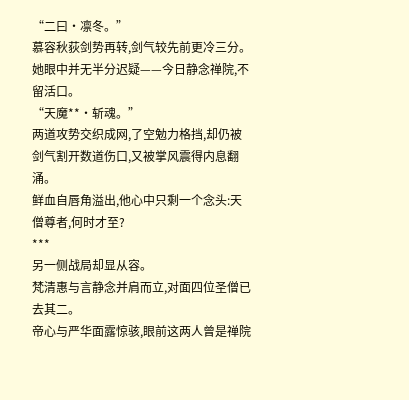“二曰·凛冬。”
慕容秋荻剑势再转,剑气较先前更冷三分。
她眼中并无半分迟疑——今日静念禅院,不留活口。
“天魔**·斩魂。”
两道攻势交织成网,了空勉力格挡,却仍被剑气割开数道伤口,又被掌风震得内息翻涌。
鲜血自唇角溢出,他心中只剩一个念头:天僧尊者,何时才至?
***
另一侧战局却显从容。
梵清惠与言静念并肩而立,对面四位圣僧已去其二。
帝心与严华面露惊骇,眼前这两人曾是禅院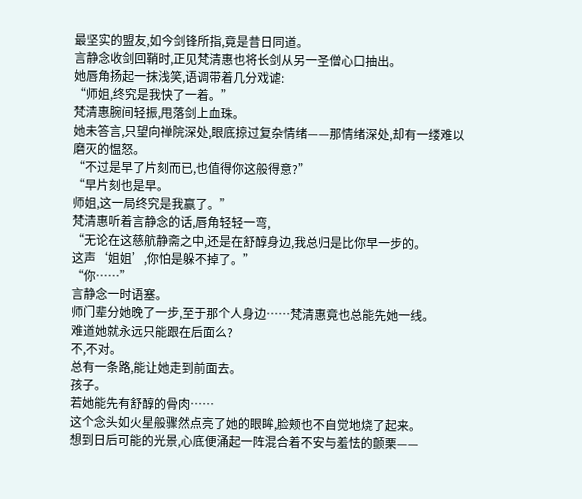最坚实的盟友,如今剑锋所指,竟是昔日同道。
言静念收剑回鞘时,正见梵清惠也将长剑从另一圣僧心口抽出。
她唇角扬起一抹浅笑,语调带着几分戏谑:
“师姐,终究是我快了一着。”
梵清惠腕间轻振,甩落剑上血珠。
她未答言,只望向禅院深处,眼底掠过复杂情绪——那情绪深处,却有一缕难以磨灭的愠怒。
“不过是早了片刻而已,也值得你这般得意?”
“早片刻也是早。
师姐,这一局终究是我赢了。”
梵清惠听着言静念的话,唇角轻轻一弯,
“无论在这慈航静斋之中,还是在舒醇身边,我总归是比你早一步的。
这声‘姐姐’,你怕是躲不掉了。”
“你……”
言静念一时语塞。
师门辈分她晚了一步,至于那个人身边……梵清惠竟也总能先她一线。
难道她就永远只能跟在后面么?
不,不对。
总有一条路,能让她走到前面去。
孩子。
若她能先有舒醇的骨肉……
这个念头如火星般骤然点亮了她的眼眸,脸颊也不自觉地烧了起来。
想到日后可能的光景,心底便涌起一阵混合着不安与羞怯的颤栗——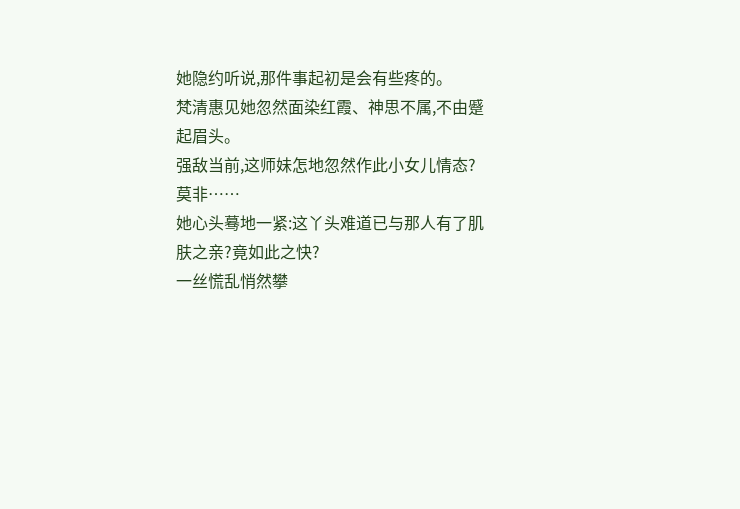她隐约听说,那件事起初是会有些疼的。
梵清惠见她忽然面染红霞、神思不属,不由蹙起眉头。
强敌当前,这师妹怎地忽然作此小女儿情态?
莫非……
她心头蓦地一紧:这丫头难道已与那人有了肌肤之亲?竟如此之快?
一丝慌乱悄然攀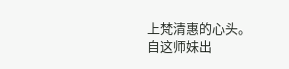上梵清惠的心头。
自这师妹出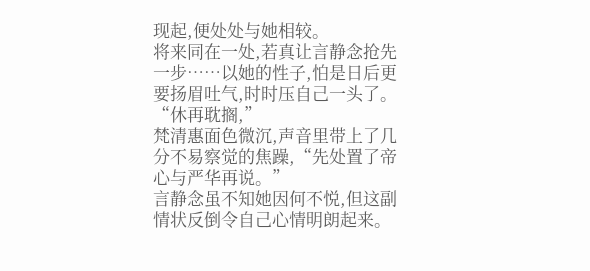现起,便处处与她相较。
将来同在一处,若真让言静念抢先一步……以她的性子,怕是日后更要扬眉吐气,时时压自己一头了。
“休再耽搁,”
梵清惠面色微沉,声音里带上了几分不易察觉的焦躁,“先处置了帝心与严华再说。”
言静念虽不知她因何不悦,但这副情状反倒令自己心情明朗起来。